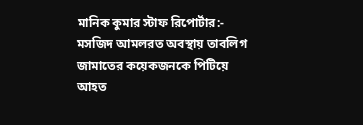মানিক কুমার স্টাফ রিপোর্টার:- মসজিদ আমলরত অবস্থায় তাবলিগ জামাতের কয়েকজনকে পিটিয়ে আহত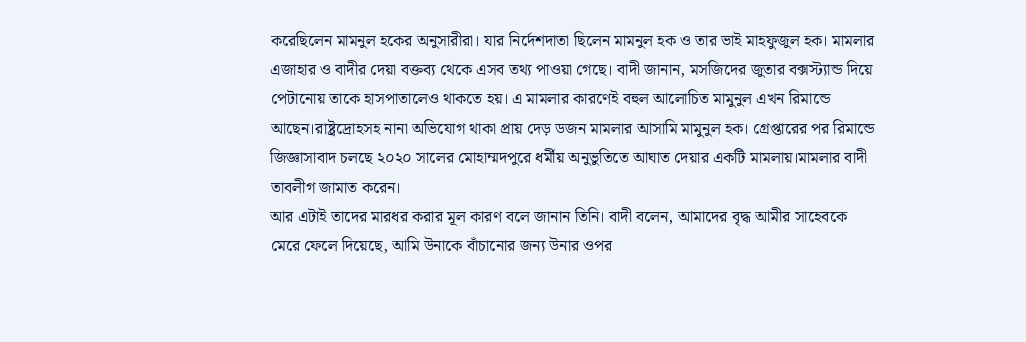করেছিলেন মামনুল হকের অনুসারীরা। যার নির্দেশদাতা ছিলেন মামনুল হক ও তার ভাই মাহফুজুল হক। মামলার এজাহার ও বাদীর দেয়া বক্তব্য থেকে এসব তথ্য পাওয়া গেছে। বাদী জানান, মসজিদের জুতার বক্সস্ট্যান্ড দিয়ে পেটানোয় তাকে হাসপাতালেও থাকতে হয়। এ মামলার কারণেই বহুল আলোচিত মামুনুল এখন রিমান্ডে আছেন।রাষ্ট্রদ্রোহসহ নানা অভিযোগ থাকা প্রায় দেড় ডজন মামলার আসামি মামুনুল হক। গ্রেপ্তারের পর রিমান্ডে জিজ্ঞাসাবাদ চলছে ২০২০ সালের মোহাম্মদপুরে ধর্মীয় অনুভুতিতে আঘাত দেয়ার একটি মামলায়।মামলার বাদী তাবলীগ জামাত করেন।
আর এটাই তাদের মারধর করার মূল কারণ বলে জানান তিনি। বাদী বলেন, আমাদের বৃদ্ধ আমীর সাহেবকে মেরে ফেলে দিয়েছে, আমি উনাকে বাঁচানোর জন্য উনার ওপর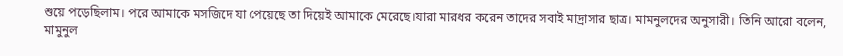শুয়ে পড়েছিলাম। পরে আমাকে মসজিদে যা পেয়েছে তা দিয়েই আমাকে মেরেছে।যারা মারধর করেন তাদের সবাই মাদ্রাসার ছাত্র। মামনুলদের অনুসারী। তিনি আরো বলেন, মামুনুল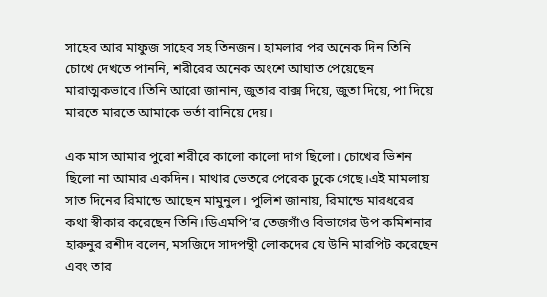সাহেব আর মাফুজ সাহেব সহ তিনজন। হামলার পর অনেক দিন তিনি চোখে দেখতে পাননি, শরীরের অনেক অংশে আঘাত পেয়েছেন মারাত্মকভাবে।তিনি আরো জানান, জুতার বাক্স দিয়ে, জুতা দিয়ে, পা দিয়ে মারতে মারতে আমাকে ভর্তা বানিয়ে দেয়।

এক মাস আমার পুরো শরীরে কালো কালো দাগ ছিলো। চোখের ভিশন ছিলো না আমার একদিন। মাথার ভেতরে পেরেক ঢুকে গেছে।এই মামলায় সাত দিনের রিমান্ডে আছেন মামুনুল। পুলিশ জানায়, রিমান্ডে মারধরের কথা স্বীকার করেছেন তিনি।ডিএমপি’র তেজগাঁও বিভাগের উপ কমিশনার হারুনুর রশীদ বলেন, মসজিদে সাদপন্থী লোকদের যে উনি মারপিট করেছেন এবং তার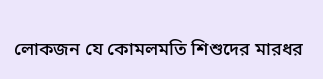লোকজন যে কোমলমতি শিশুদের মারধর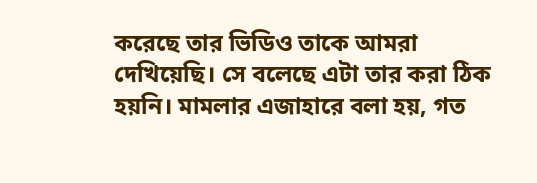করেছে তার ভিডিও তাকে আমরা দেখিয়েছি। সে বলেছে এটা তার করা ঠিক হয়নি। মামলার এজাহারে বলা হয়, গত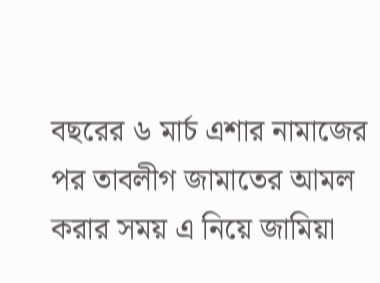বছরের ৬ মার্চ এশার নামাজের পর তাবলীগ জামাতের আমল করার সময় এ নিয়ে জামিয়া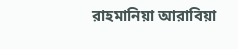রাহমানিয়া আরাবিয়া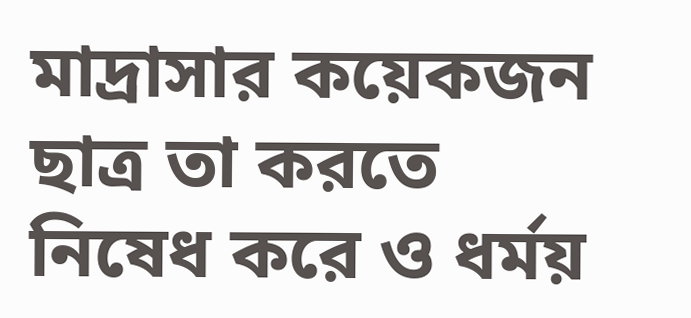মাদ্রাসার কয়েকজন ছাত্র তা করতে নিষেধ করে ও ধর্ময়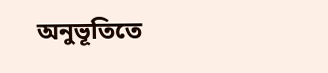অনুভূতিতে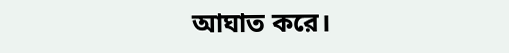আঘাত করে।